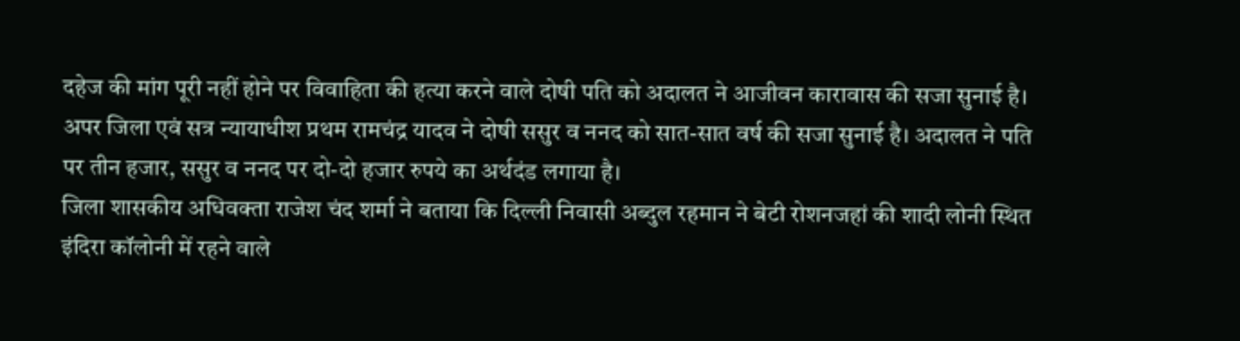दहेज की मांग पूरी नहीं होने पर विवाहिता की हत्या करने वाले दोषी पति को अदालत ने आजीवन कारावास की सजा सुनाई है। अपर जिला एवं सत्र न्यायाधीश प्रथम रामचंद्र यादव ने दोषी ससुर व ननद को सात-सात वर्ष की सजा सुनाई है। अदालत ने पति पर तीन हजार, ससुर व ननद पर दो-दो हजार रुपये का अर्थदंड लगाया है।
जिला शासकीय अधिवक्ता राजेश चंद शर्मा ने बताया कि दिल्ली निवासी अब्दुल रहमान ने बेटी रोशनजहां की शादी लोनी स्थित इंदिरा कॉलोनी में रहने वाले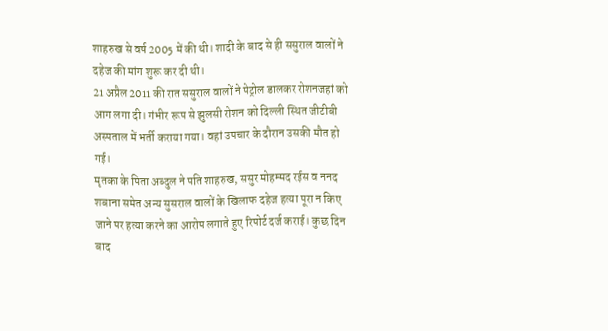शाहरुख से वर्ष 2005 में की थी। शादी के बाद से ही ससुराल वालों ने दहेज की मांग शुरू कर दी थी।
21 अप्रैल 2011 की रात ससुराल वालों ने पेट्रोल डालकर रोशनजहां को आग लगा दी। गंभीर रूप से झुलसी रोशन को दिल्ली स्थित जीटीबी अस्पताल में भर्ती कराया गया। वहां उपचार के दौरान उसकी मौत हो गई।
मृतका के पिता अब्दुल ने पति शाहरुख, ससुर मोहम्मद रईस व ननद शबाना समेत अन्य सुसराल वालों के खिलाफ दहेज हत्या पूरा न किए जाने पर हत्या करने का आरोप लगाते हुए रिपोर्ट दर्ज कराई। कुछ दिन बाद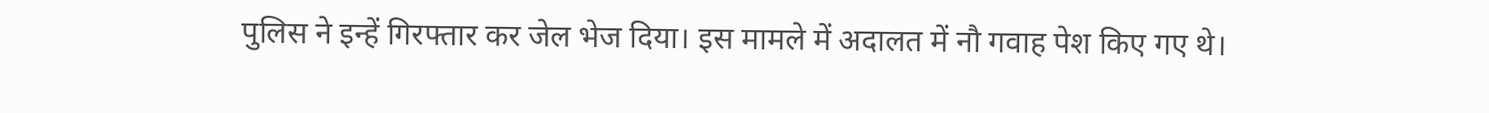पुलिस ने इन्हें गिरफ्तार कर जेल भेज दिया। इस मामले में अदालत में नौ गवाह पेश किए गए थे।